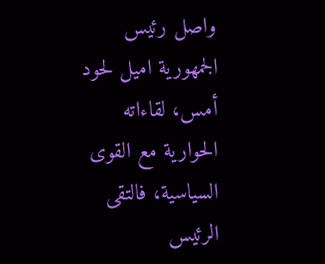واصل رئيس الجمهورية اميل لحود أمس، لقاءاته الحوارية مع القوى السياسية، فالتقى الرئيس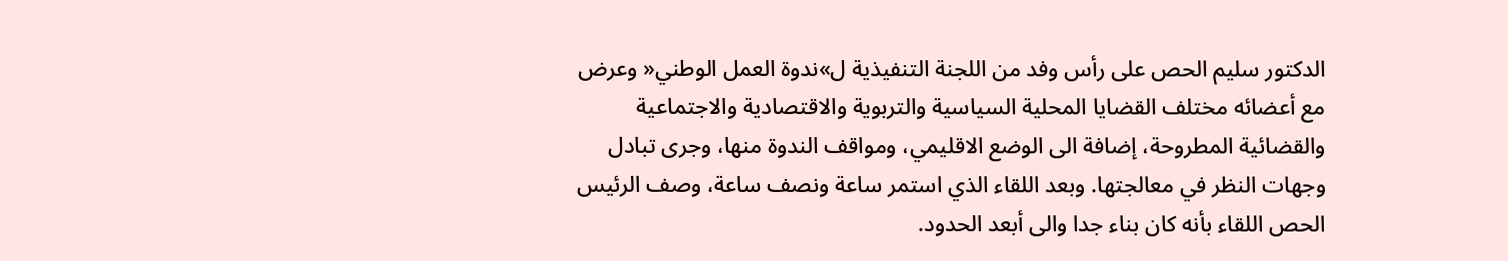الدكتور سليم الحص على رأس وفد من اللجنة التنفيذية ل»ندوة العمل الوطني« وعرض مع أعضائه مختلف القضايا المحلية السياسية والتربوية والاقتصادية والاجتماعية والقضائية المطروحة، إضافة الى الوضع الاقليمي، ومواقف الندوة منها، وجرى تبادل وجهات النظر في معالجتها. وبعد اللقاء الذي استمر ساعة ونصف ساعة، وصف الرئيس الحص اللقاء بأنه كان بناء جدا والى أبعد الحدود.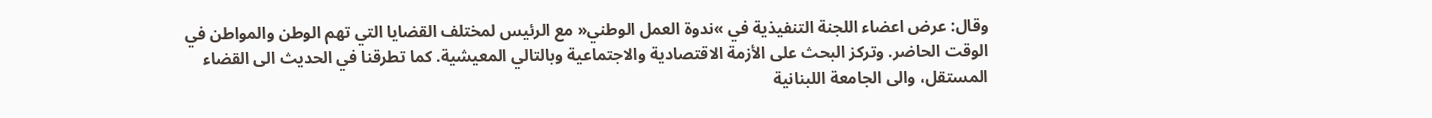وقال: عرض اعضاء اللجنة التنفيذية في »ندوة العمل الوطني« مع الرئيس لمختلف القضايا التي تهم الوطن والمواطن في الوقت الحاضر. وتركز البحث على الأزمة الاقتصادية والاجتماعية وبالتالي المعيشية. كما تطرقنا في الحديث الى القضاء المستقل، والى الجامعة اللبنانية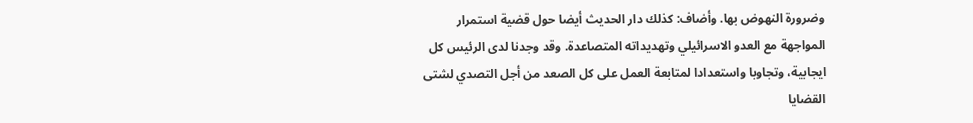وضرورة النهوض بها. وأضاف: كذلك دار الحديث أيضا حول قضية استمرار المواجهة مع العدو الاسرائيلي وتهديداته المتصاعدة. وقد وجدنا لدى الرئيس كل ايجابية، وتجاوبا واستعدادا لمتابعة العمل على كل الصعد من أجل التصدي لشتى القضايا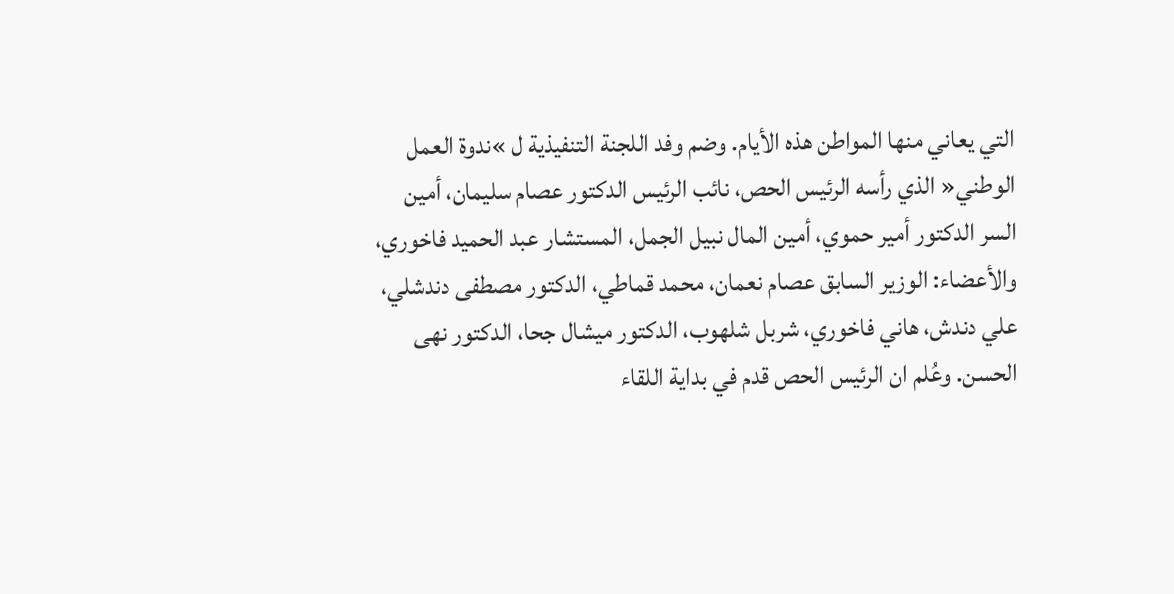التي يعاني منها المواطن هذه الأيام. وضم وفد اللجنة التنفيذية ل »ندوة العمل الوطني« الذي رأسه الرئيس الحص، نائب الرئيس الدكتور عصام سليمان، أمين السر الدكتور أمير حموي، أمين المال نبيل الجمل، المستشار عبد الحميد فاخوري، والأعضاء: الوزير السابق عصام نعمان، محمد قماطي، الدكتور مصطفى دندشلي، علي دندش، هاني فاخوري، شربل شلهوب، الدكتور ميشال جحا، الدكتور نهى الحسن. وعُلم ان الرئيس الحص قدم في بداية اللقاء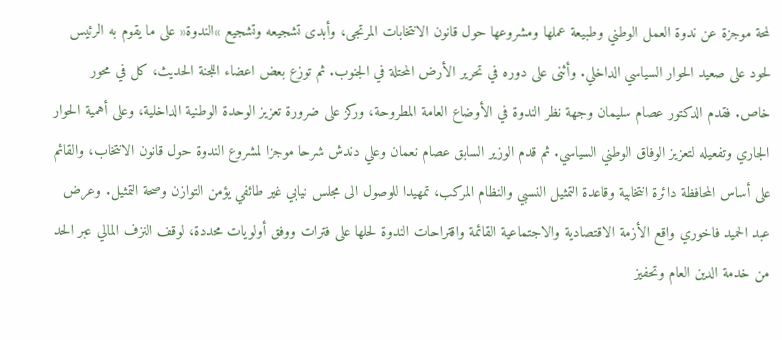لمحة موجزة عن ندوة العمل الوطني وطبيعة عملها ومشروعها حول قانون الانتخابات المرتجى، وأبدى تشجيعه وتشجيع »الندوة« على ما يقوم به الرئيس لحود على صعيد الحوار السياسي الداخلي. وأثنى على دوره في تحرير الأرض المحتلة في الجنوب. ثم توزع بعض اعضاء اللجنة الحديث، كل في محور خاص. فقدم الدكتور عصام سليمان وجهة نظر الندوة في الأوضاع العامة المطروحة، وركز على ضرورة تعزيز الوحدة الوطنية الداخلية، وعلى أهمية الحوار الجاري وتفعيله لتعزيز الوفاق الوطني السياسي. ثم قدم الوزير السابق عصام نعمان وعلي دندش شرحا موجزا لمشروع الندوة حول قانون الانتخاب، والقائم على أساس المحافظة دائرة انتخابية وقاعدة التمثيل النسبي والنظام المركب، تمهيدا للوصول الى مجلس نيابي غير طائفي يؤمن التوازن وصحة التمثيل. وعرض عبد الحميد فاخوري واقع الأزمة الاقتصادية والاجتماعية القائمة واقتراحات الندوة لحلها على فترات ووفق أولويات محددة، لوقف النزف المالي عبر الحد من خدمة الدين العام وتحفيز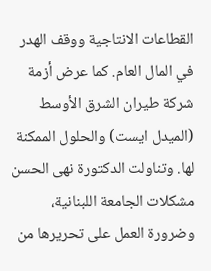القطاعات الانتاجية ووقف الهدر في المال العام. كما عرض أزمة شركة طيران الشرق الأوسط (الميدل ايست) والحلول الممكنة لها. وتناولت الدكتورة نهى الحسن مشكلات الجامعة اللبنانية، وضرورة العمل على تحريرها من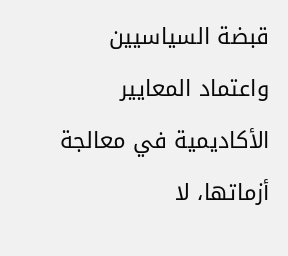قبضة السياسيين واعتماد المعايير الأكاديمية في معالجة أزماتها، لا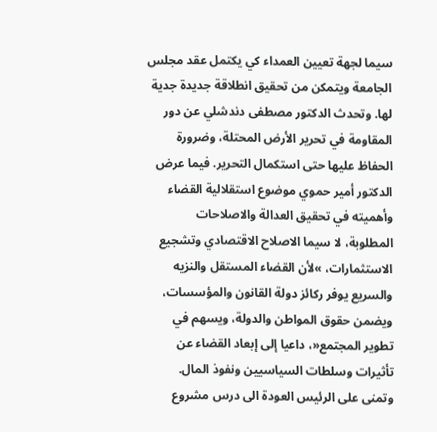سيما لجهة تعيين العمداء كي يكتمل عقد مجلس الجامعة ويتمكن من تحقيق انطلاقة جديدة جدية لها. وتحدث الدكتور مصطفى دندشلي عن دور المقاومة في تحرير الأرض المحتلة، وضرورة الحفاظ عليها حتى استكمال التحرير. فيما عرض الدكتور أمير حموي موضوع استقلالية القضاء وأهميته في تحقيق العدالة والاصلاحات المطلوبة، لا سيما الاصلاح الاقتصادي وتشجيع الاستثمارات، »لأن القضاء المستقل والنزيه والسريع يوفر ركائز دولة القانون والمؤسسات، ويضمن حقوق المواطن والدولة، ويسهم في تطوير المجتمع«، داعيا إلى إبعاد القضاء عن تأثيرات وسلطات السياسيين ونفوذ المال. وتمنى على الرئيس العودة الى درس مشروع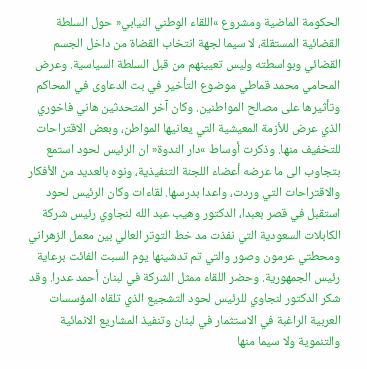الحكومة الماضية ومشروع »اللقاء الوطني النيابي« حول السلطة القضائية المستقلة، لا سيما لجهة انتخاب القضاة من داخل الجسم القضائي وبواسطته وليس تعيينهم من قبل السلطة السياسية. وعرض المحامي محمد قماطي موضوع التأخير في بت الدعاوى في المحاكم وتأثيرها على مصالح المواطنين. وكان آخر المتحدثين هاني فاخوري الذي عرض للأزمة المعيشية التي يعانيها المواطن، وبعض الاقتراحات للتخفيف منها. وذكرت أوساط »دار الندوة« ان الرئيس لحود استمع بتجاوب الى ما عرضه أعضاء اللجنة التنفيذية، ونوه بالعديد من الأفكار والاقتراحات التي وردت، واعدا بدرسها. لقاءات وكان الرئيس لحود استقبل في قصر بعبدا، الدكتور وهيب عبد الله لنجاوي رئيس شركة الكابلات السعودية التي نفذت مد خط التوتر العالي بين معمل الزهراني ومحطتي عرمون وصور والتي تم تدشينها يوم السبت الفائت برعاية رئيس الجمهورية. وحضر اللقاء ممثل الشركة في لبنان أحمد عدرا. وقد شكر الدكتور لنجاوي للرئيس لحود التشجيع الذي تلقاه المؤسسات العربية الراغبة في الاستثمار في لبنان وتنفيذ المشاريع الانمائية والتنموية ولا سيما منها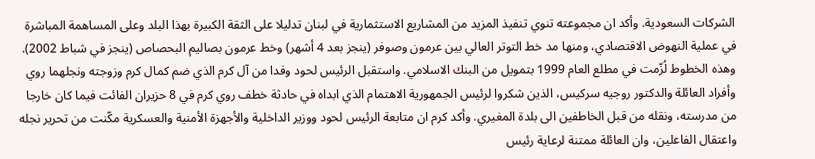الشركات السعودية. وأكد ان مجموعته تنوي تنفيذ المزيد من المشاريع الاستثمارية في لبنان تدليلا على الثقة الكبيرة بهذا البلد وعلى المساهمة المباشرة في عملية النهوض الاقتصادي، ومنها مد خط التوتر العالي بين عرمون وصوفر (ينجز بعد 4 أشهر) وخط عرمون بصاليم البحصاص (ينجز في شباط 2002). وهذه الخطوط لُزّمت في مطلع العام 1999 بتمويل من البنك الاسلامي. واستقبل الرئيس لحود وفدا من آل كرم الذي ضم كمال كرم وزوجته ونجلهما روي وأفراد العائلة والدكتور روجيه سركيس، الذين شكروا لرئيس الجمهورية الاهتمام الذي ابداه في حادثة خطف روي كرم في 8 حزيران الفائت فيما كان خارجا من مدرسته، ونقله من قبل الخاطفين الى بلدة المغيري. وأكد كرم ان متابعة الرئيس لحود ووزير الداخلية والأجهزة الأمنية والعسكرية مكّنت من تحرير نجله واعتقال الفاعلين، وان العائلة ممتنة لرعاية رئيس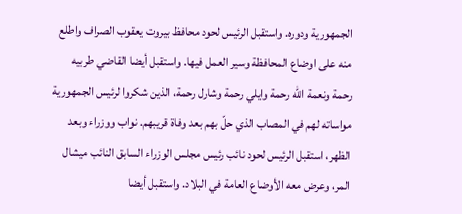الجمهورية ودوره. واستقبل الرئيس لحود محافظ بيروت يعقوب الصراف واطلع منه على اوضاع المحافظة وسير العمل فيها. واستقبل أيضا القاضي طربيه رحمة ونعمة الله رحمة وايلي رحمة وشارل رحمة، الذين شكروا لرئيس الجمهورية مواساته لهم في المصاب الذي حلّ بهم بعد وفاة قريبهم. نواب ووزراء وبعد الظهر، استقبل الرئيس لحود نائب رئيس مجلس الوزراء السابق النائب ميشال المر، وعرض معه الأوضاع العامة في البلاد. واستقبل أيضا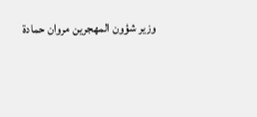وزير شؤون المهجرين مروان حمادة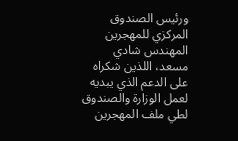ورئيس الصندوق المركزي للمهجرين المهندس شادي مسعد، اللذين شكراه على الدعم الذي يبديه لعمل الوزارة والصندوق لطي ملف المهجرين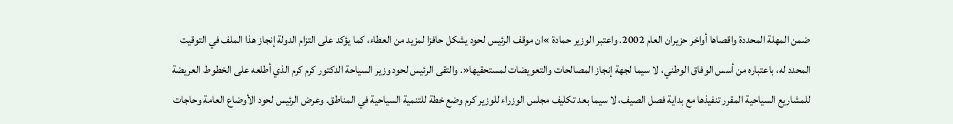ضمن المهلة المحددة واقصاها أواخر حزيران العام 2002. واعتبر الوزير حمادة »ان موقف الرئيس لحود يشكل حافزا لمزيد من العطاء، كما يؤكد على التزام الدولة إنجاز هذا الملف في التوقيت المحدد له، باعتباره من أسس الوفاق الوطني، لا سيما لجهة إنجاز المصالحات والتعويضات لمستحقيها«. والتقى الرئيس لحود وزير السياحة الدكتور كرم كرم الذي أطلعه على الخطوط العريضة للمشاريع السياحية المقرر تنفيذها مع بداية فصل الصيف، لا سيما بعد تكليف مجلس الوزراء للوزير كرم وضع خطة للتنمية السياحية في المناطق. وعرض الرئيس لحود الأوضاع العامة وحاجات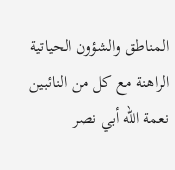المناطق والشؤون الحياتية الراهنة مع كل من النائبين نعمة الله أبي نصر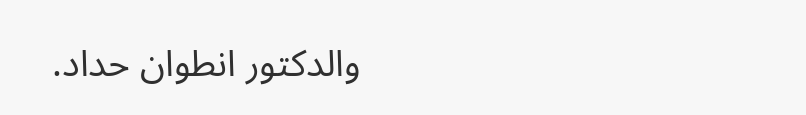والدكتور انطوان حداد.